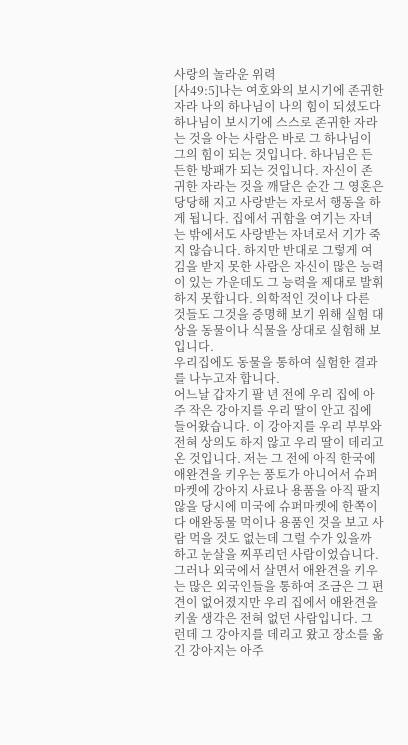사랑의 놀라운 위력
[사49:5]나는 여호와의 보시기에 존귀한 자라 나의 하나님이 나의 힘이 되셨도다
하나님이 보시기에 스스로 존귀한 자라는 것을 아는 사람은 바로 그 하나님이 그의 힘이 되는 것입니다. 하나님은 든든한 방패가 되는 것입니다. 자신이 존귀한 자라는 것을 깨달은 순간 그 영혼은 당당해 지고 사랑받는 자로서 행동을 하게 됩니다. 집에서 귀함을 여기는 자녀는 밖에서도 사랑받는 자녀로서 기가 죽지 않습니다. 하지만 반대로 그렇게 여김을 받지 못한 사람은 자신이 많은 능력이 있는 가운데도 그 능력을 제대로 발휘하지 못합니다. 의학적인 것이나 다른 것들도 그것을 증명해 보기 위해 실험 대상을 동물이나 식물을 상대로 실험해 보입니다.
우리집에도 동물을 통하여 실험한 결과를 나누고자 합니다.
어느날 갑자기 팔 년 전에 우리 집에 아주 작은 강아지를 우리 딸이 안고 집에 들어왔습니다. 이 강아지를 우리 부부와 전혀 상의도 하지 않고 우리 딸이 데리고 온 것입니다. 저는 그 전에 아직 한국에 애완견을 키우는 풍토가 아니어서 슈퍼마켓에 강아지 사료나 용품을 아직 팔지 않을 당시에 미국에 슈퍼마켓에 한쪽이 다 애완동물 먹이나 용품인 것을 보고 사람 먹을 것도 없는데 그럴 수가 있을까 하고 눈살을 찌푸리던 사람이었습니다. 그러나 외국에서 살면서 애완견을 키우는 많은 외국인들을 통하여 조금은 그 편견이 없어졌지만 우리 집에서 애완견을 키울 생각은 전혀 없던 사람입니다. 그런데 그 강아지를 데리고 왔고 장소를 옮긴 강아지는 아주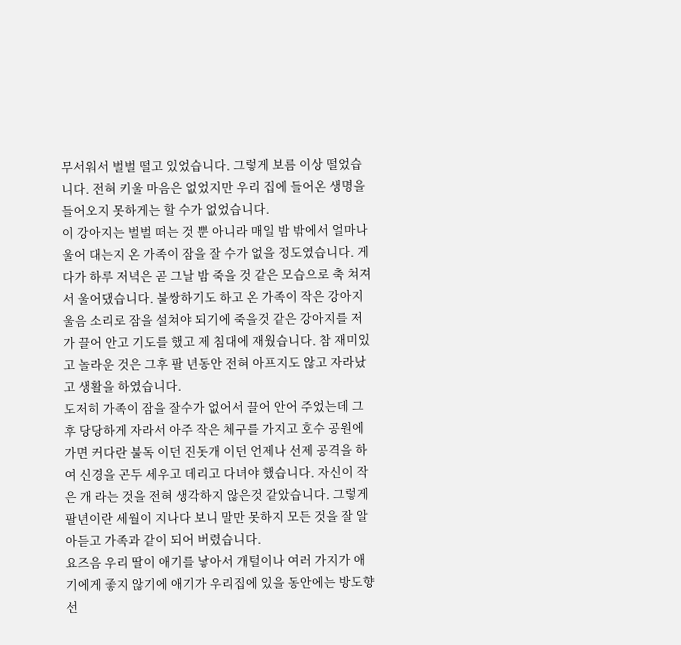무서워서 벌벌 떨고 있었습니다. 그렇게 보름 이상 떨었습니다. 전혀 키울 마음은 없었지만 우리 집에 들어온 생명을 들어오지 못하게는 할 수가 없었습니다.
이 강아지는 벌벌 떠는 것 뿐 아니라 매일 밤 밖에서 얼마나 울어 대는지 온 가족이 잠을 잘 수가 없을 정도였습니다. 게다가 하루 저녁은 곧 그날 밤 죽을 것 같은 모습으로 축 쳐져서 울어댔습니다. 불쌍하기도 하고 온 가족이 작은 강아지 울음 소리로 잠을 설쳐야 되기에 죽을것 같은 강아지를 저가 끌어 안고 기도를 했고 제 침대에 재웠습니다. 참 재미있고 놀라운 것은 그후 팔 년동안 전혀 아프지도 않고 자라났고 생활을 하였습니다.
도저히 가족이 잠을 잘수가 없어서 끌어 안어 주었는데 그후 당당하게 자라서 아주 작은 체구를 가지고 호수 공원에 가면 커다란 불독 이던 진돗개 이던 언제나 선제 공격을 하여 신경을 곤두 세우고 데리고 다녀야 했습니다. 자신이 작은 개 라는 것을 전혀 생각하지 않은것 같았습니다. 그렇게 팔년이란 세월이 지나다 보니 말만 못하지 모든 것을 잘 알아듣고 가족과 같이 되어 버렸습니다.
요즈음 우리 딸이 애기를 낳아서 개털이나 여러 가지가 애기에게 좋지 않기에 애기가 우리집에 있을 동안에는 방도향선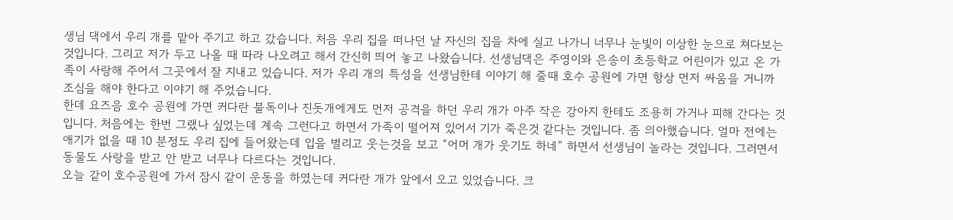생님 댁에서 우리 개를 맡아 주기고 하고 갔습니다. 처음 우리 집을 떠나던 날 자신의 집을 차에 실고 나가니 너무나 눈빛이 이상한 눈으로 쳐다보는것입니다. 그리고 저가 두고 나올 때 따라 나오려고 해서 간신히 띄어 놓고 나왔습니다. 선생님댁은 주영이와 은송이 초등학교 어린이가 있고 온 가족이 사랑해 주어서 그곳에서 잘 지내고 있습니다. 저가 우리 개의 특성을 선생님한테 이야기 해 줄때 호수 공원에 가면 항상 먼저 싸움을 거니까 조심을 해야 한다고 이야기 해 주었습니다.
한데 요즈음 호수 공원에 가면 커다란 불독이나 진돗개에게도 먼저 공격을 하던 우리 개가 아주 작은 강아지 한테도 조용히 가거나 피해 간다는 것입니다. 처음에는 한번 그랬나 싶었는데 계속 그런다고 하면서 가족이 떨어져 있어서 기가 죽은것 같다는 것입니다. 좀 의아했습니다. 얼마 전에는 애기가 없을 때 10 분정도 우리 집에 들어왔는데 입을 벌리고 웃는것을 보고 “어머 개가 웃기도 하네” 하면서 선생님이 놀라는 것입니다. 그러면서 동물도 사랑을 받고 안 받고 너무나 다르다는 것입니다.
오늘 같이 호수공원에 가서 잠시 같이 운동을 하였는데 커다란 개가 앞에서 오고 있었습니다. 크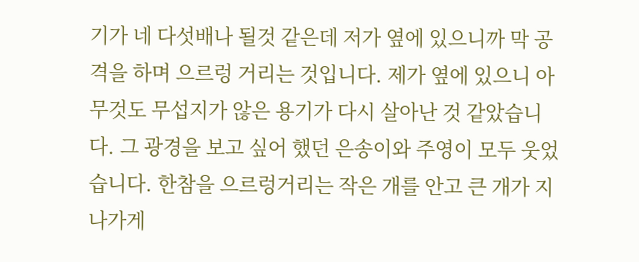기가 네 다섯배나 될것 같은데 저가 옆에 있으니까 막 공격을 하며 으르렁 거리는 것입니다. 제가 옆에 있으니 아무것도 무섭지가 않은 용기가 다시 살아난 것 같았습니다. 그 광경을 보고 싶어 했던 은송이와 주영이 모두 웃었습니다. 한참을 으르렁거리는 작은 개를 안고 큰 개가 지나가게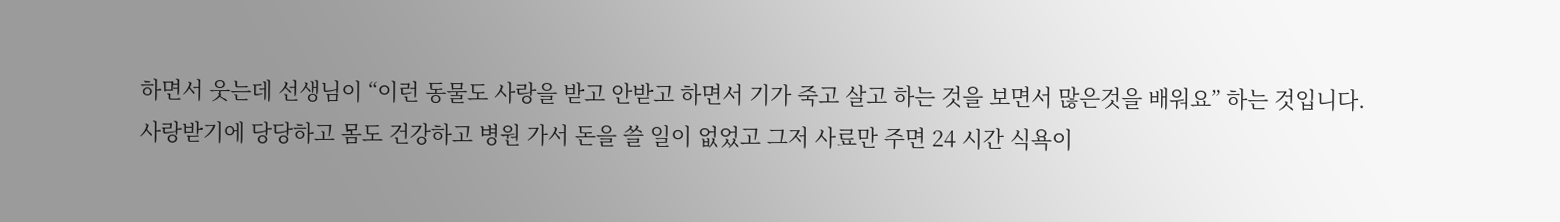하면서 웃는데 선생님이 “이런 동물도 사랑을 받고 안받고 하면서 기가 죽고 살고 하는 것을 보면서 많은것을 배워요” 하는 것입니다.
사랑받기에 당당하고 몸도 건강하고 병원 가서 돈을 쓸 일이 없었고 그저 사료만 주면 24 시간 식욕이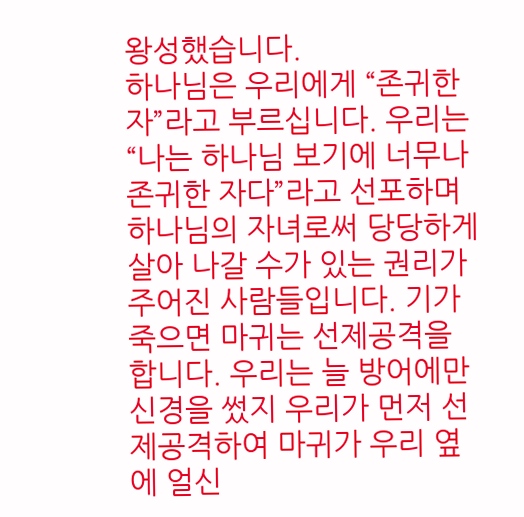왕성했습니다.
하나님은 우리에게 “존귀한 자”라고 부르십니다. 우리는 “나는 하나님 보기에 너무나 존귀한 자다”라고 선포하며 하나님의 자녀로써 당당하게 살아 나갈 수가 있는 권리가 주어진 사람들입니다. 기가 죽으면 마귀는 선제공격을 합니다. 우리는 늘 방어에만 신경을 썼지 우리가 먼저 선제공격하여 마귀가 우리 옆에 얼신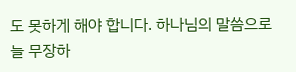도 못하게 해야 합니다. 하나님의 말씀으로 늘 무장하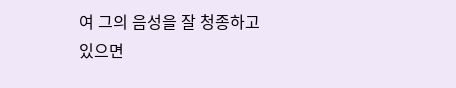여 그의 음성을 잘 청종하고 있으면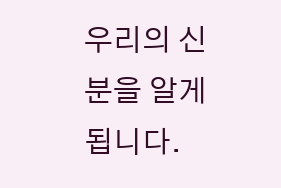우리의 신분을 알게 됩니다.